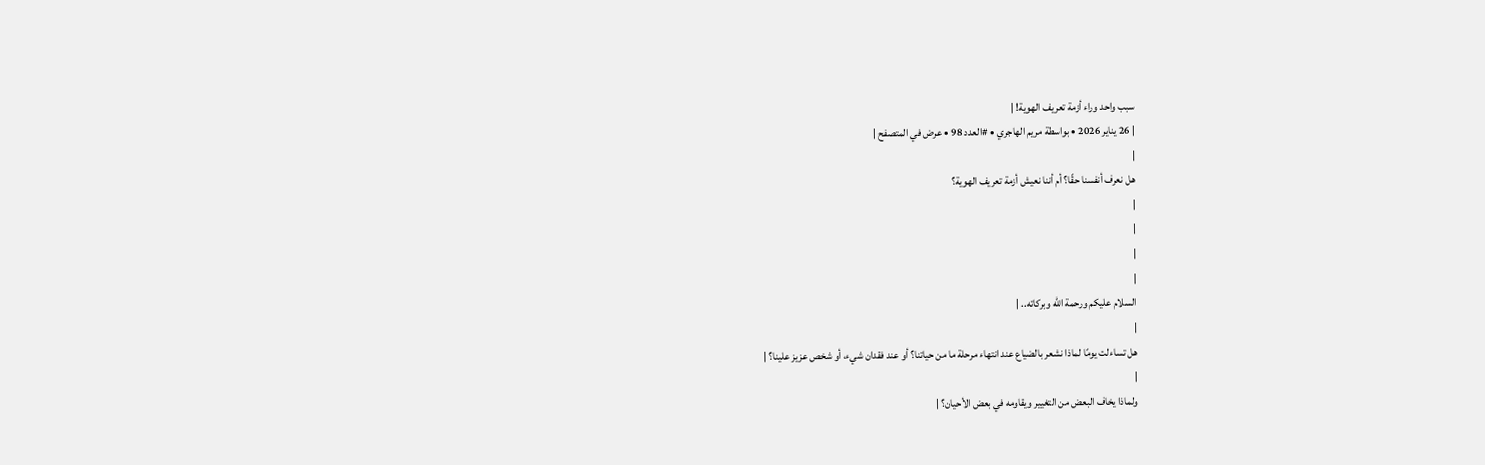سبب واحد وراء أزمة تعريف الهوية! |
| 26 يناير 2026 • بواسطة مريم الهاجري • #العدد 98 • عرض في المتصفح |
|
هل نعرف أنفسنا حقًا؟ أم أننا نعيش أزمة تعريف الهوية؟
|
|
|
|
السلام عليكم ورحمة الله وبركاته.. |
|
هل تساءلت يومًا لماذا نشعر بالضياع عند انتهاء مرحلة ما من حياتنا؟ أو عند فقدان شيء، أو شخص عزيز علينا؟ |
|
ولماذا يخاف البعض من التغيير ويقاومه في بعض الأحيان؟ |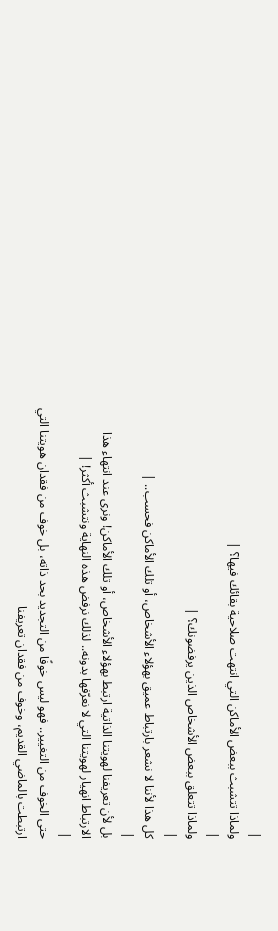|
ولماذا تتشبث ببعض الأماكن التي انتهت صلاحية بقائك فيها؟ |
|
ولماذا تتعلق ببعض الأشخاص الذين يرفضونك؟ |
|
كل هذا لأننا لا نشعر بارتباط عميق بهؤلاء الأشخاص، أو تلك الأماكن فحسب.. |
|
بل لأن تعريفنا لهويتنا الذاتية ارتبط بهؤلاء الأشخاص، أو تلك الأماكن! ونرى عند انتهاء هذا الارتباط انهيار لهويتنا التي لا نعرّفها بدونه.. لذلك نرفض هذه النهاية ونتشبث أكثر! |
|
حتى الخوف من التغيير.. فهو ليس خوفًا من التجديد بحد ذاته، بل خوف من فقدان هويتنا التي ارتبطت بالماضي القديم، وخوف من فقدان تعريفنا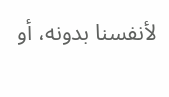لأنفسنا بدونه، أو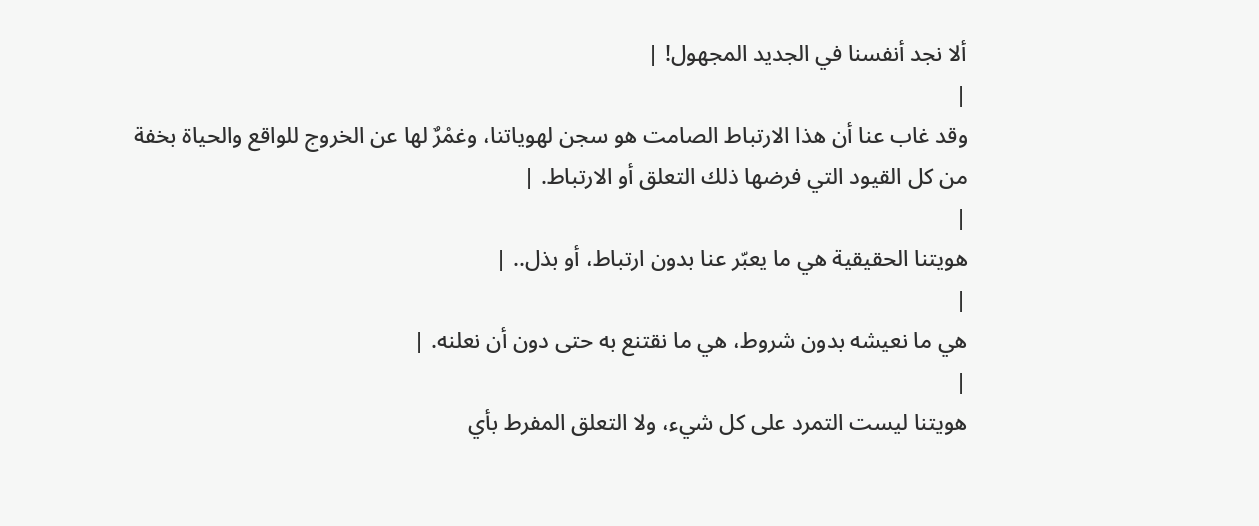ألا نجد أنفسنا في الجديد المجهول! |
|
وقد غاب عنا أن هذا الارتباط الصامت هو سجن لهوياتنا، وغمْرٌ لها عن الخروج للواقع والحياة بخفة من كل القيود التي فرضها ذلك التعلق أو الارتباط. |
|
هويتنا الحقيقية هي ما يعبّر عنا بدون ارتباط، أو بذل.. |
|
هي ما نعيشه بدون شروط، هي ما نقتنع به حتى دون أن نعلنه. |
|
هويتنا ليست التمرد على كل شيء، ولا التعلق المفرط بأي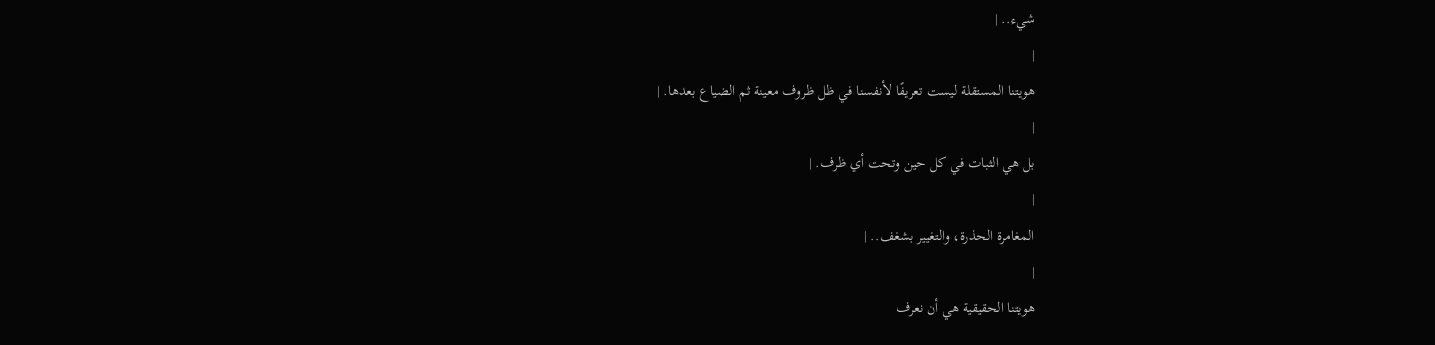شيء.. |
|
هويتنا المستقلة ليست تعريفًا لأنفسنا في ظل ظروف معينة ثم الضياع بعدها. |
|
بل هي الثبات في كل حين وتحت أي ظرف. |
|
المغامرة الحذرة، والتغيير بشغف.. |
|
هويتنا الحقيقية هي أن نعرف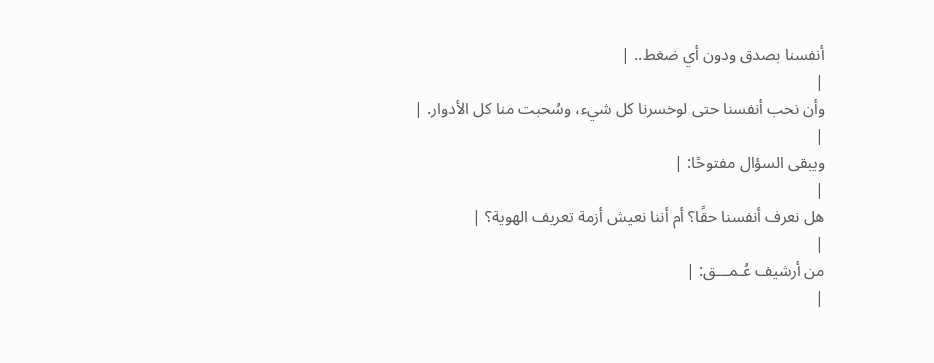أنفسنا بصدق ودون أي ضغط.. |
|
وأن نحب أنفسنا حتى لوخسرنا كل شيء، وسُحبت منا كل الأدوار. |
|
ويبقى السؤال مفتوحًا: |
|
هل نعرف أنفسنا حقًا؟ أم أننا نعيش أزمة تعريف الهوية؟ |
|
من أرشيف عُـمـــق: |
|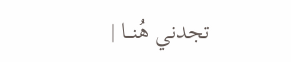تجدني هُنـــا |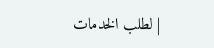| لطلب الخدمات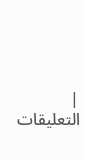|
التعليقات